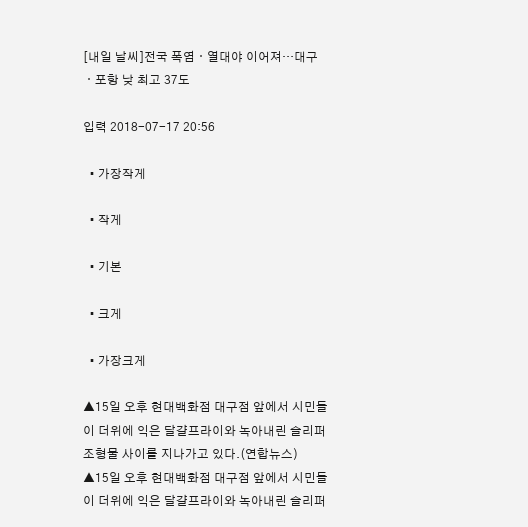[내일 날씨]전국 폭염ㆍ열대야 이어져…대구ㆍ포항 낮 최고 37도

입력 2018-07-17 20:56

  • 가장작게

  • 작게

  • 기본

  • 크게

  • 가장크게

▲15일 오후 현대백화점 대구점 앞에서 시민들이 더위에 익은 달걀프라이와 녹아내린 슬리퍼 조형물 사이를 지나가고 있다.(연합뉴스)
▲15일 오후 현대백화점 대구점 앞에서 시민들이 더위에 익은 달걀프라이와 녹아내린 슬리퍼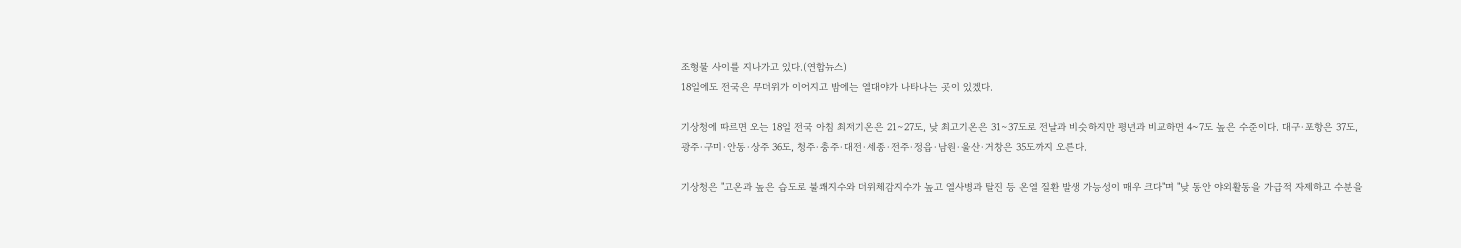조형물 사이를 지나가고 있다.(연합뉴스)
18일에도 전국은 무더위가 이어지고 밤에는 열대야가 나타나는 곳이 있겠다.

기상청에 따르면 오는 18일 전국 아침 최저기온은 21∼27도, 낮 최고기온은 31∼37도로 전날과 비슷하지만 평년과 비교하면 4~7도 높은 수준이다. 대구·포항은 37도, 광주·구미·안동·상주 36도, 청주·충주·대전·세종·전주·정읍·남원·울산·거창은 35도까지 오른다.

기상청은 "고온과 높은 습도로 불쾌지수와 더위체감지수가 높고 열사병과 탈진 등 온열 질환 발생 가능성이 매우 크다"며 "낮 동안 야외활동을 가급적 자제하고 수분을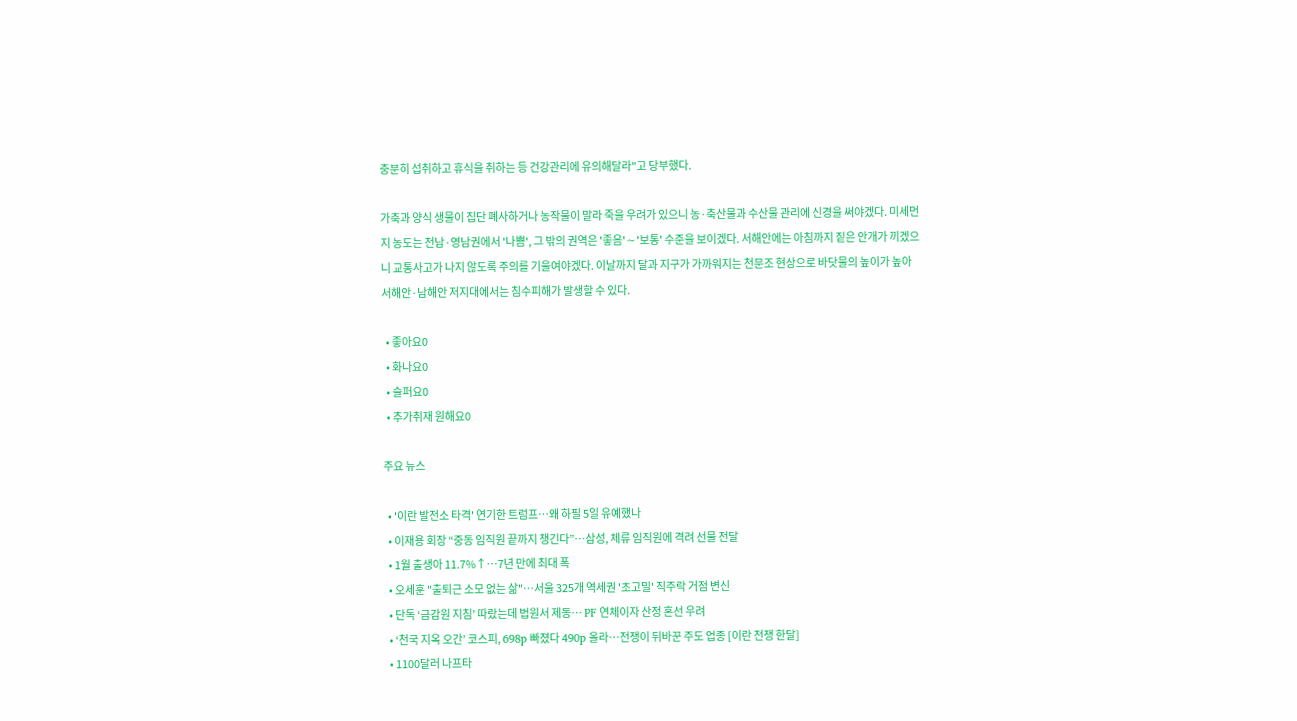충분히 섭취하고 휴식을 취하는 등 건강관리에 유의해달라"고 당부했다.

가축과 양식 생물이 집단 폐사하거나 농작물이 말라 죽을 우려가 있으니 농·축산물과 수산물 관리에 신경을 써야겠다. 미세먼지 농도는 전남·영남권에서 '나쁨', 그 밖의 권역은 '좋음'∼'보통' 수준을 보이겠다. 서해안에는 아침까지 짙은 안개가 끼겠으니 교통사고가 나지 않도록 주의를 기울여야겠다. 이날까지 달과 지구가 가까워지는 천문조 현상으로 바닷물의 높이가 높아 서해안·남해안 저지대에서는 침수피해가 발생할 수 있다.

  • 좋아요0
  • 화나요0
  • 슬퍼요0
  • 추가취재 원해요0

주요 뉴스

  • '이란 발전소 타격' 연기한 트럼프⋯왜 하필 5일 유예했나
  • 이재용 회장 “중동 임직원 끝까지 챙긴다”…삼성, 체류 임직원에 격려 선물 전달
  • 1월 출생아 11.7%↑⋯7년 만에 최대 폭
  • 오세훈 "출퇴근 소모 없는 삶"⋯서울 325개 역세권 '초고밀' 직주락 거점 변신
  • 단독 ‘금감원 지침’ 따랐는데 법원서 제동⋯ PF 연체이자 산정 혼선 우려
  • ‘천국 지옥 오간’ 코스피, 698p 빠졌다 490p 올라…전쟁이 뒤바꾼 주도 업종 [이란 전쟁 한달]
  • 1100달러 나프타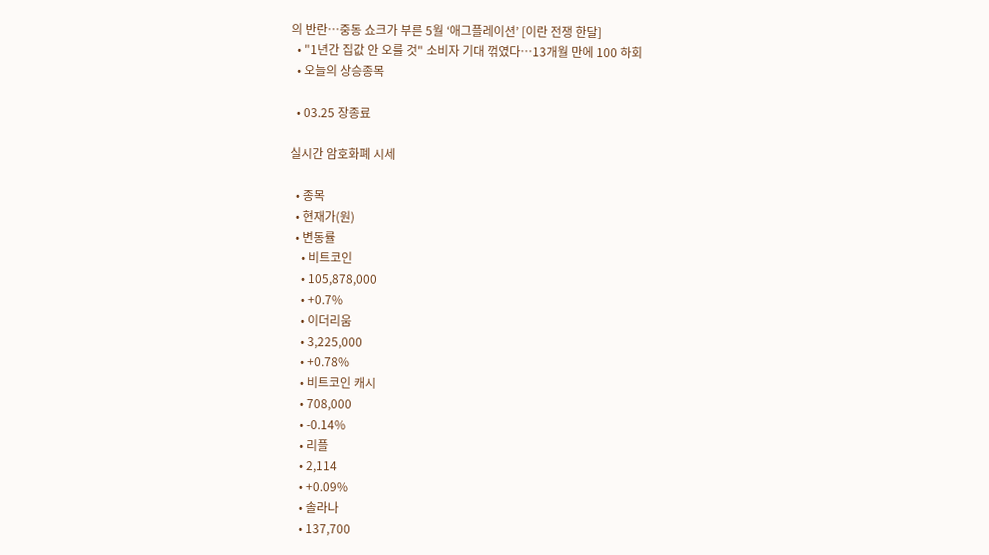의 반란…중동 쇼크가 부른 5월 ‘애그플레이션’ [이란 전쟁 한달]
  • "1년간 집값 안 오를 것" 소비자 기대 꺾였다⋯13개월 만에 100 하회
  • 오늘의 상승종목

  • 03.25 장종료

실시간 암호화폐 시세

  • 종목
  • 현재가(원)
  • 변동률
    • 비트코인
    • 105,878,000
    • +0.7%
    • 이더리움
    • 3,225,000
    • +0.78%
    • 비트코인 캐시
    • 708,000
    • -0.14%
    • 리플
    • 2,114
    • +0.09%
    • 솔라나
    • 137,700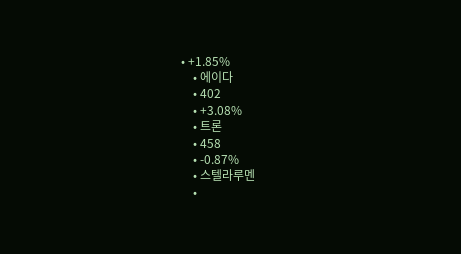• +1.85%
    • 에이다
    • 402
    • +3.08%
    • 트론
    • 458
    • -0.87%
    • 스텔라루멘
    •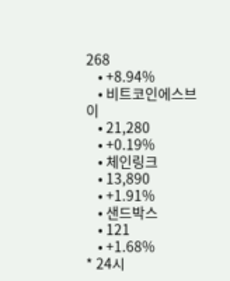268
    • +8.94%
    • 비트코인에스브이
    • 21,280
    • +0.19%
    • 체인링크
    • 13,890
    • +1.91%
    • 샌드박스
    • 121
    • +1.68%
* 24시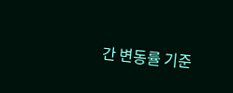간 변동률 기준